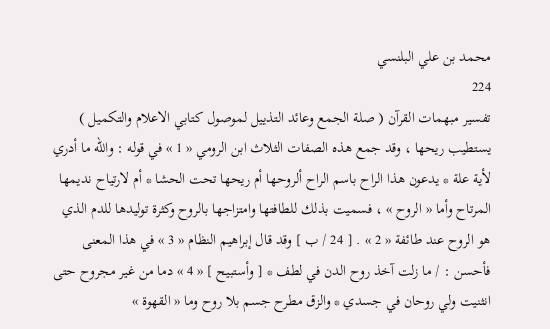محمد بن علي البلنسي
224
تفسير مبهمات القرآن ( صلة الجمع وعائد التذييل لموصول كتابي الاعلام والتكميل )
يستطيب ريحها ، وقد جمع هذه الصفات الثلاث ابن الرومي « 1 » في قوله : واللّه ما أدري لأية علة * يدعون هذا الراح باسم الراح ألروحها أم ريحها تحت الحشا * أم لارتياح نديمها المرتاح وأما « الروح » ، فسميت بذلك للطافتها وامتزاجها بالروح وكثرة توليدها للدم الذي هو الروح عند طائفة « 2 » . [ 24 / ب ] وقد قال إبراهيم النظام « 3 » في هذا المعنى فأحسن : / ما زلت آخذ روح الدن في لطف * [ وأستبيح ] « 4 » دما من غير مجروح حتى انثنيت ولي روحان في جسدي * والزق مطرح جسم بلا روح وما « القهوة »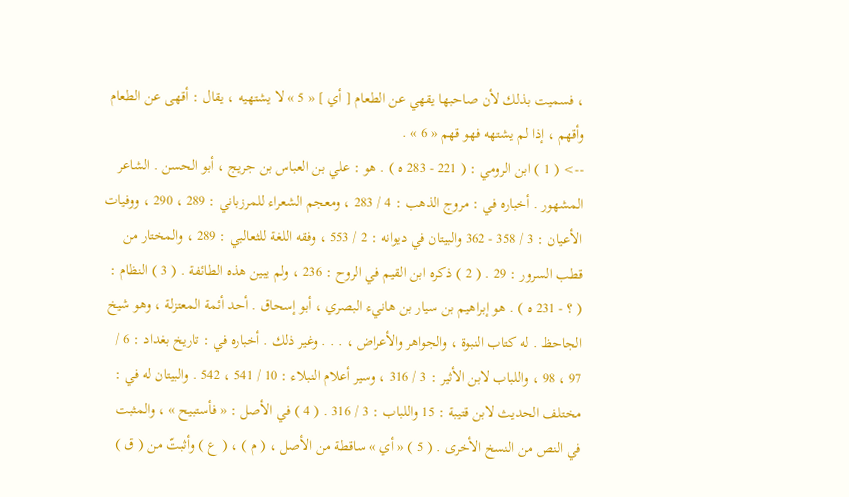، فسميت بذلك لأن صاحبها يقهي عن الطعام [ أي ] « 5 » لا يشتهيه ، يقال : أقهى عن الطعام وأقهم ، إذا لم يشتهه فهو قهم « 6 » .
--> ( 1 ) ابن الرومي : ( 221 - 283 ه ) . هو : علي بن العباس بن جريج ، أبو الحسن . الشاعر المشهور . أخباره في : مروج الذهب : 4 / 283 ، ومعجم الشعراء للمرزباني : 289 ، 290 ، ووفيات الأعيان : 3 / 358 - 362 والبيتان في ديوانه : 2 / 553 ، وفقه اللغة للثعالبي : 289 ، والمختار من قطب السرور : 29 . ( 2 ) ذكره ابن القيم في الروح : 236 ، ولم يبين هذه الطائفة . ( 3 ) النظام : ( ؟ - 231 ه ) . هو إبراهيم بن سيار بن هانيء البصري ، أبو إسحاق . أحد أئمة المعتزلة ، وهو شيخ الجاحظ . له كتاب النبوة ، والجواهر والأعراض ، . . . وغير ذلك . أخباره في : تاريخ بغداد : 6 / 97 ، 98 ، واللباب لابن الأثير : 3 / 316 ، وسير أعلام النبلاء : 10 / 541 ، 542 . والبيتان له في : مختلف الحديث لابن قتيبة : 15 واللباب : 3 / 316 . ( 4 ) في الأصل : « فأستبيح » ، والمثبت في النص من النسخ الأخرى . ( 5 ) « أي » ساقطة من الأصل ، ( م ) ، ( ع ) وأثبتّ من ( ق )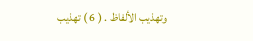وتهذيب الألفاظ . ( 6 ) تهذيب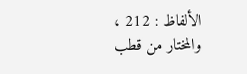الألفاظ : 212 ، والمختار من قطب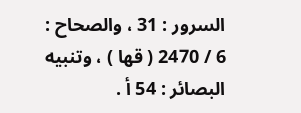السرور : 31 ، والصحاح : 6 / 2470 ( قها ) ، وتنبيه البصائر : 54 أ .